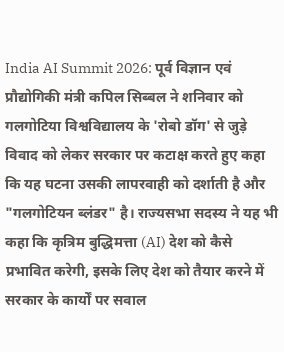India AI Summit 2026: पूर्व विज्ञान एवं प्रौद्योगिकी मंत्री कपिल सिब्बल ने शनिवार को गलगोटिया विश्वविद्यालय के 'रोबो डॉग' से जुड़े विवाद को लेकर सरकार पर कटाक्ष करते हुए कहा कि यह घटना उसकी लापरवाही को दर्शाती है और "गलगोटियन ब्लंडर" है। राज्यसभा सदस्य ने यह भी कहा कि कृत्रिम बुद्धिमत्ता (AI) देश को कैसे प्रभावित करेगी, इसके लिए देश को तैयार करने में सरकार के कार्यों पर सवाल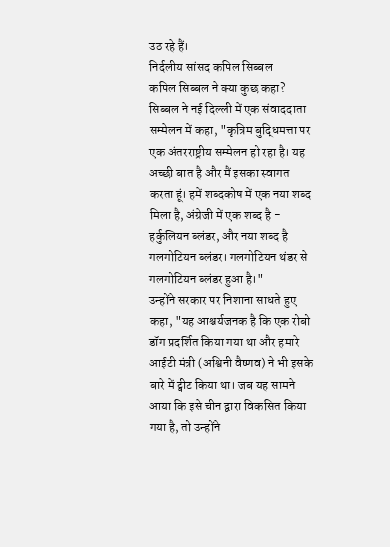उठ रहे हैं।
निर्दलीय सांसद कपिल सिब्बल
कपिल सिब्बल ने क्या कुछ कहा?
सिब्बल ने नई दिल्ली में एक संवाददाता सम्मेलन में कहा, "कृत्रिम बुद्धिमत्ता पर एक अंतरराष्ट्रीय सम्मेलन हो रहा है। यह अच्छी बात है और मैं इसका स्वागत करता हूं। हमें शब्दकोष में एक नया शब्द मिला है, अंग्रेजी में एक शब्द है - हर्कुलियन ब्लंडर, और नया शब्द है गलगोटियन ब्लंडर। गलगोटियन थंडर से गलगोटियन ब्लंडर हुआ है।"
उन्होंने सरकार पर निशाना साधते हुए कहा, "यह आश्चर्यजनक है कि एक रोबो डॉग प्रदर्शित किया गया था और हमारे आईटी मंत्री (अश्विनी वैष्णव) ने भी इसके बारे में ट्वीट किया था। जब यह सामने आया कि इसे चीन द्वारा विकसित किया गया है, तो उन्होंने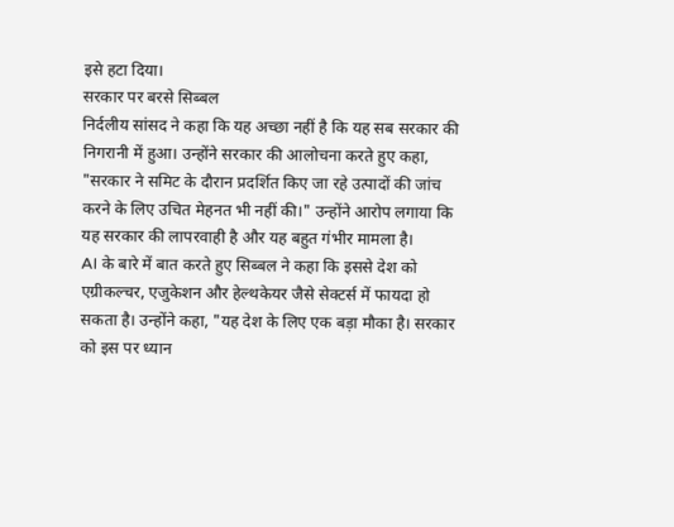इसे हटा दिया।
सरकार पर बरसे सिब्बल
निर्दलीय सांसद ने कहा कि यह अच्छा नहीं है कि यह सब सरकार की निगरानी में हुआ। उन्होंने सरकार की आलोचना करते हुए कहा, "सरकार ने समिट के दौरान प्रदर्शित किए जा रहे उत्पादों की जांच करने के लिए उचित मेहनत भी नहीं की।" उन्होंने आरोप लगाया कि यह सरकार की लापरवाही है और यह बहुत गंभीर मामला है।
AI के बारे में बात करते हुए सिब्बल ने कहा कि इससे देश को एग्रीकल्चर, एजुकेशन और हेल्थकेयर जैसे सेक्टर्स में फायदा हो सकता है। उन्होंने कहा, "यह देश के लिए एक बड़ा मौका है। सरकार को इस पर ध्यान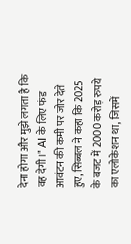देना होगा और मुझे लगता है कि वह देगी।" AI के लिए फंड आवंटन की कमी पर जोर देते हुए, सिब्बल ने कहा कि 2025 के बजट में 2000 करोड़ रुपये का एलोकेशन था, जिसमें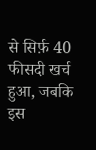से सिर्फ़ 40 फीसदी खर्च हुआ, जबकि इस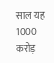साल यह 1000 करोड़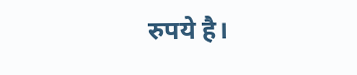रुपये है।